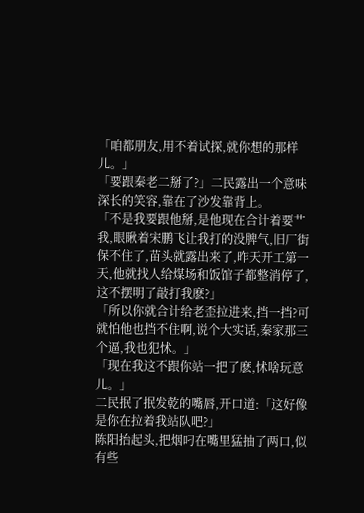「咱都朋友,用不着试探,就你想的那样儿。」
「要跟秦老二掰了?」二民露出一个意味深长的笑容,靠在了沙发靠背上。
「不是我要跟他掰,是他现在合计着要艹我,眼瞅着宋鹏飞让我打的没脾气,旧厂街保不住了,苗头就露出来了,昨天开工第一天,他就找人给煤场和饭馆子都整消停了,这不摆明了敲打我麽?」
「所以你就合计给老歪拉进来,挡一挡?可就怕他也挡不住啊,说个大实话,秦家那三个逼,我也犯怵。」
「现在我这不跟你站一把了麽,怵啥玩意儿。」
二民抿了抿发乾的嘴唇,开口道:「这好像是你在拉着我站队吧?」
陈阳抬起头,把烟叼在嘴里猛抽了两口,似有些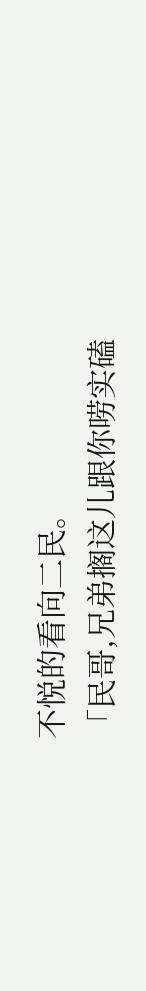不悦的看向二民。
「民哥,兄弟搁这儿跟你唠实磕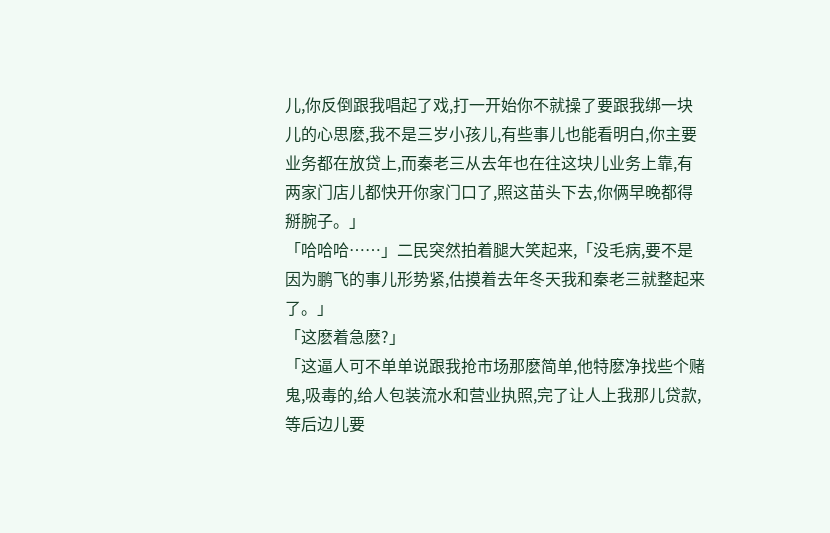儿,你反倒跟我唱起了戏,打一开始你不就操了要跟我绑一块儿的心思麽,我不是三岁小孩儿,有些事儿也能看明白,你主要业务都在放贷上,而秦老三从去年也在往这块儿业务上靠,有两家门店儿都快开你家门口了,照这苗头下去,你俩早晚都得掰腕子。」
「哈哈哈……」二民突然拍着腿大笑起来,「没毛病,要不是因为鹏飞的事儿形势紧,估摸着去年冬天我和秦老三就整起来了。」
「这麽着急麽?」
「这逼人可不单单说跟我抢市场那麽简单,他特麽净找些个赌鬼,吸毒的,给人包装流水和营业执照,完了让人上我那儿贷款,等后边儿要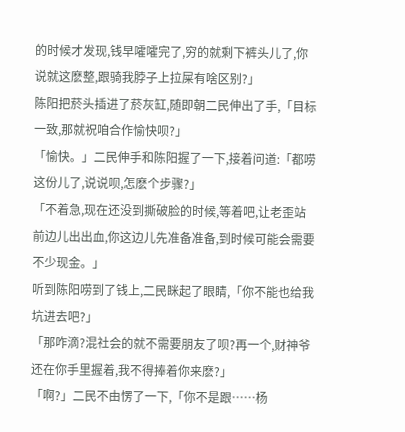的时候才发现,钱早嚯嚯完了,穷的就剩下裤头儿了,你说就这麽整,跟骑我脖子上拉屎有啥区别?」
陈阳把菸头插进了菸灰缸,随即朝二民伸出了手,「目标一致,那就祝咱合作愉快呗?」
「愉快。」二民伸手和陈阳握了一下,接着问道:「都唠这份儿了,说说呗,怎麽个步骤?」
「不着急,现在还没到撕破脸的时候,等着吧,让老歪站前边儿出出血,你这边儿先准备准备,到时候可能会需要不少现金。」
听到陈阳唠到了钱上,二民眯起了眼睛,「你不能也给我坑进去吧?」
「那咋滴?混社会的就不需要朋友了呗?再一个,财神爷还在你手里握着,我不得捧着你来麽?」
「啊?」二民不由愣了一下,「你不是跟……杨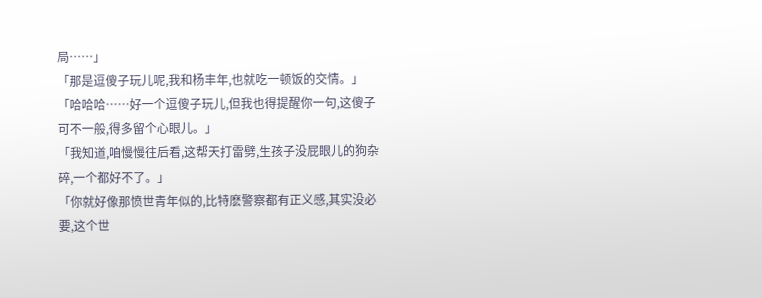局……」
「那是逗傻子玩儿呢,我和杨丰年,也就吃一顿饭的交情。」
「哈哈哈……好一个逗傻子玩儿,但我也得提醒你一句,这傻子可不一般,得多留个心眼儿。」
「我知道,咱慢慢往后看,这帮天打雷劈,生孩子没屁眼儿的狗杂碎,一个都好不了。」
「你就好像那愤世青年似的,比特麽警察都有正义感,其实没必要,这个世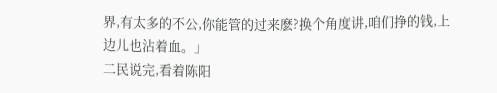界,有太多的不公,你能管的过来麽?换个角度讲,咱们挣的钱,上边儿也沾着血。」
二民说完,看着陈阳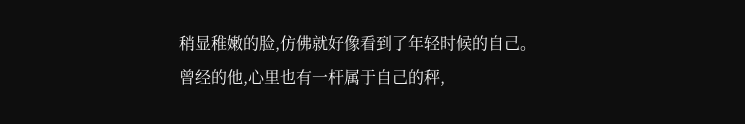稍显稚嫩的脸,仿佛就好像看到了年轻时候的自己。
曾经的他,心里也有一杆属于自己的秤,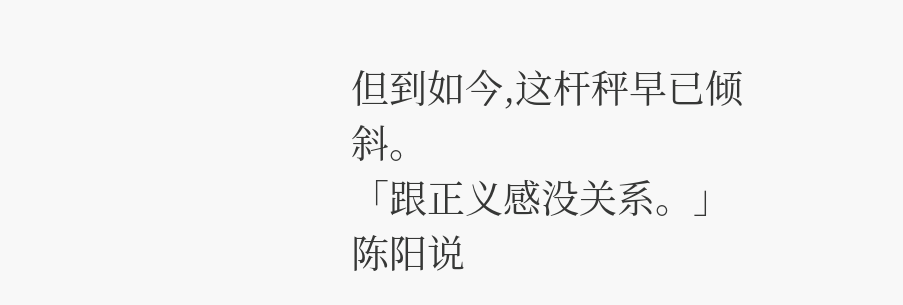但到如今,这杆秤早已倾斜。
「跟正义感没关系。」陈阳说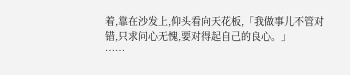着,靠在沙发上,仰头看向天花板,「我做事儿不管对错,只求问心无愧,要对得起自己的良心。」
……